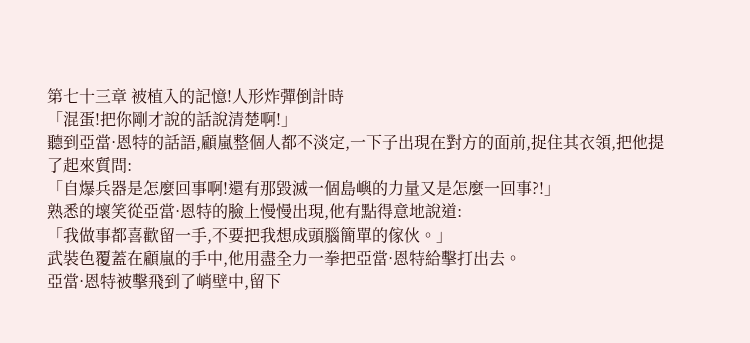第七十三章 被植入的記憶!人形炸彈倒計時
「混蛋!把你剛才說的話說清楚啊!」
聽到亞當·恩特的話語,顧嵐整個人都不淡定,一下子出現在對方的面前,捉住其衣領,把他提了起來質問:
「自爆兵器是怎麼回事啊!還有那毀滅一個島嶼的力量又是怎麼一回事?!」
熟悉的壞笑從亞當·恩特的臉上慢慢出現,他有點得意地說道:
「我做事都喜歡留一手,不要把我想成頭腦簡單的傢伙。」
武裝色覆蓋在顧嵐的手中,他用盡全力一拳把亞當·恩特給擊打出去。
亞當·恩特被擊飛到了峭壁中,留下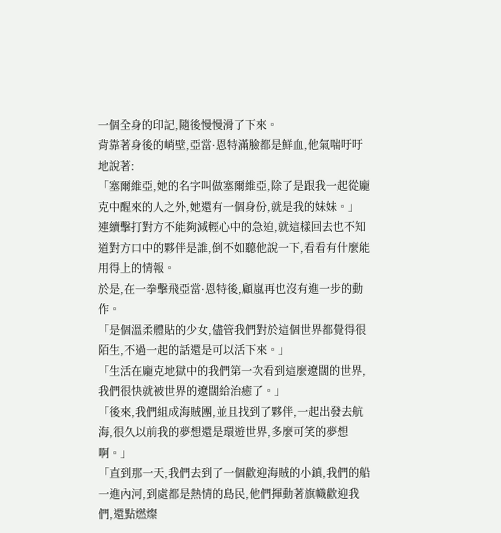一個全身的印記,隨後慢慢滑了下來。
背靠著身後的峭壁,亞當·恩特滿臉都是鮮血,他氣喘吁吁地說著:
「塞爾維亞,她的名字叫做塞爾維亞,除了是跟我一起從龐克中醒來的人之外,她還有一個身份,就是我的妹妹。」
連續擊打對方不能夠減輕心中的急迫,就這樣回去也不知道對方口中的夥伴是誰,倒不如聽他說一下,看看有什麼能用得上的情報。
於是,在一拳擊飛亞當·恩特後,顧嵐再也沒有進一步的動作。
「是個溫柔體貼的少女,儘管我們對於這個世界都覺得很陌生,不過一起的話還是可以活下來。」
「生活在龐克地獄中的我們第一次看到這麼遼闊的世界,我們很快就被世界的遼闊給治癒了。」
「後來,我們組成海賊團,並且找到了夥伴,一起出發去航海,很久以前我的夢想還是環遊世界,多麼可笑的夢想啊。」
「直到那一天,我們去到了一個歡迎海賊的小鎮,我們的船一進內河,到處都是熱情的島民,他們揮動著旗幟歡迎我們,還點燃燦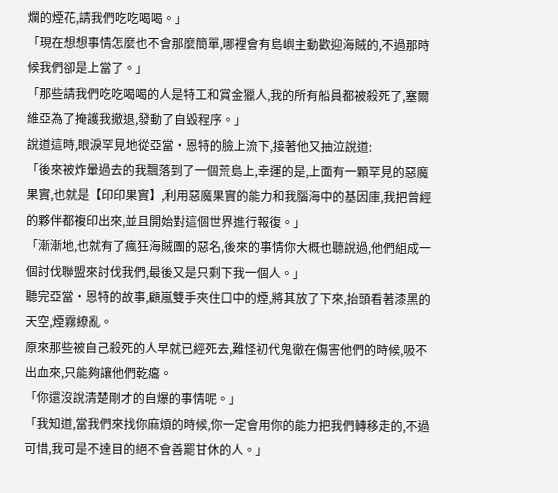爛的煙花,請我們吃吃喝喝。」
「現在想想事情怎麼也不會那麼簡單,哪裡會有島嶼主動歡迎海賊的,不過那時候我們卻是上當了。」
「那些請我們吃吃喝喝的人是特工和賞金獵人,我的所有船員都被殺死了,塞爾維亞為了掩護我撤退,發動了自毀程序。」
說道這時,眼淚罕見地從亞當·恩特的臉上流下,接著他又抽泣說道:
「後來被炸暈過去的我飄落到了一個荒島上,幸運的是,上面有一顆罕見的惡魔果實,也就是【印印果實】,利用惡魔果實的能力和我腦海中的基因庫,我把曾經的夥伴都複印出來,並且開始對這個世界進行報復。」
「漸漸地,也就有了瘋狂海賊團的惡名,後來的事情你大概也聽說過,他們組成一個討伐聯盟來討伐我們,最後又是只剩下我一個人。」
聽完亞當·恩特的故事,顧嵐雙手夾住口中的煙,將其放了下來,抬頭看著漆黑的天空,煙霧繚亂。
原來那些被自己殺死的人早就已經死去,難怪初代鬼徹在傷害他們的時候,吸不出血來,只能夠讓他們乾癟。
「你還沒說清楚剛才的自爆的事情呢。」
「我知道,當我們來找你麻煩的時候,你一定會用你的能力把我們轉移走的,不過可惜,我可是不達目的絕不會善罷甘休的人。」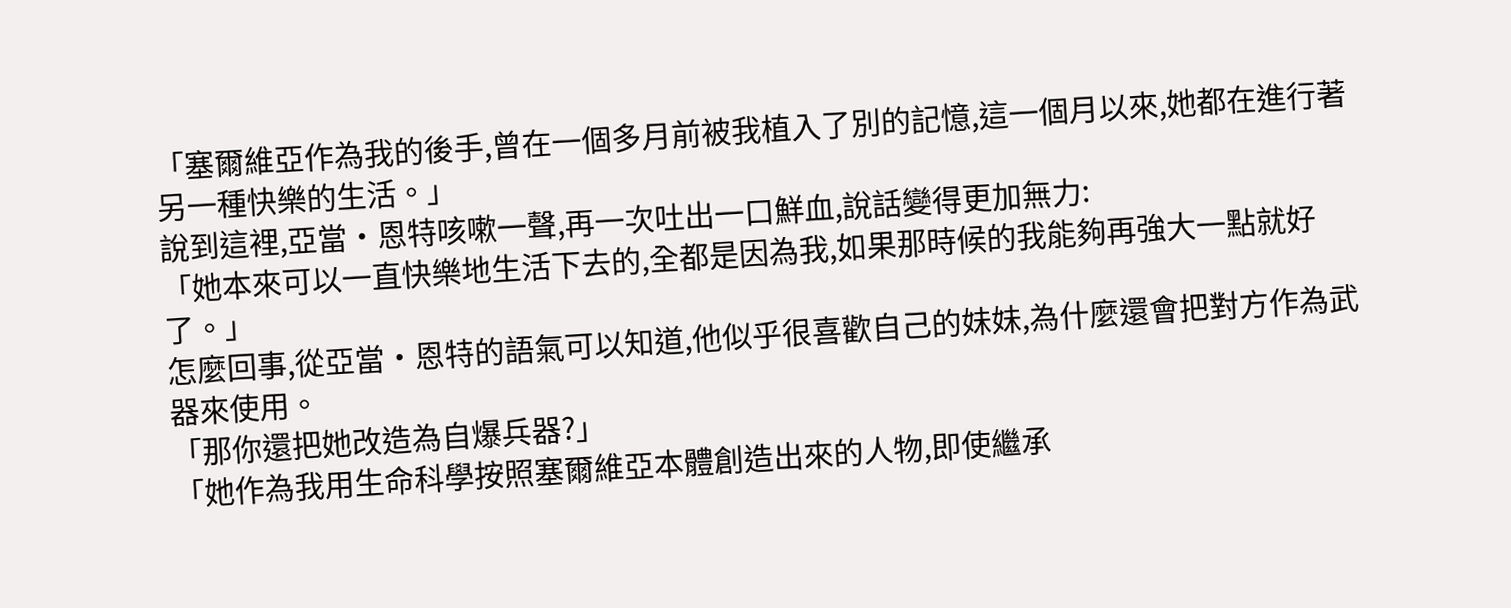「塞爾維亞作為我的後手,曾在一個多月前被我植入了別的記憶,這一個月以來,她都在進行著另一種快樂的生活。」
說到這裡,亞當·恩特咳嗽一聲,再一次吐出一口鮮血,說話變得更加無力:
「她本來可以一直快樂地生活下去的,全都是因為我,如果那時候的我能夠再強大一點就好了。」
怎麼回事,從亞當·恩特的語氣可以知道,他似乎很喜歡自己的妹妹,為什麼還會把對方作為武器來使用。
「那你還把她改造為自爆兵器?」
「她作為我用生命科學按照塞爾維亞本體創造出來的人物,即使繼承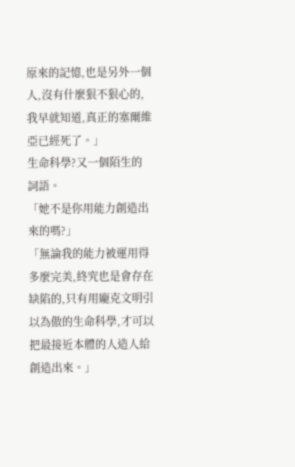原來的記憶,也是另外一個人,沒有什麼狠不狠心的,我早就知道,真正的塞爾維亞已經死了。」
生命科學?又一個陌生的詞語。
「她不是你用能力創造出來的嗎?」
「無論我的能力被運用得多麼完美,終究也是會存在缺陷的,只有用龐克文明引以為傲的生命科學,才可以把最接近本體的人造人給創造出來。」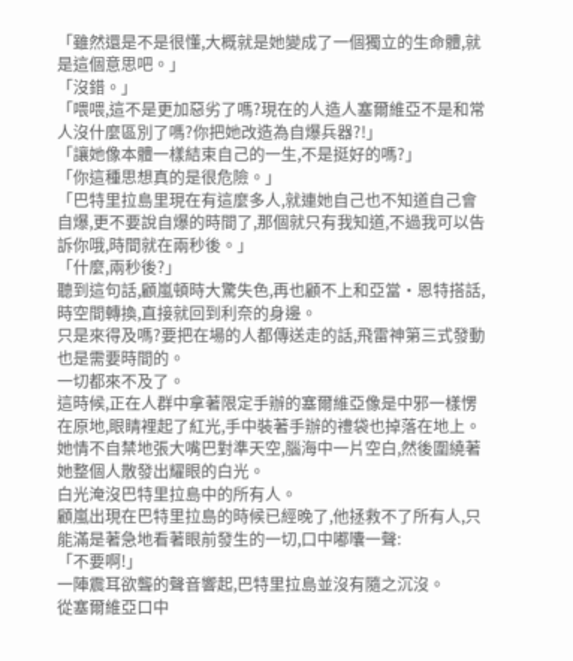「雖然還是不是很懂,大概就是她變成了一個獨立的生命體,就是這個意思吧。」
「沒錯。」
「喂喂,這不是更加惡劣了嗎?現在的人造人塞爾維亞不是和常人沒什麼區別了嗎?你把她改造為自爆兵器?!」
「讓她像本體一樣結束自己的一生,不是挺好的嗎?」
「你這種思想真的是很危險。」
「巴特里拉島里現在有這麼多人,就連她自己也不知道自己會自爆,更不要說自爆的時間了,那個就只有我知道,不過我可以告訴你哦,時間就在兩秒後。」
「什麼,兩秒後?」
聽到這句話,顧嵐頓時大驚失色,再也顧不上和亞當·恩特搭話,時空間轉換,直接就回到利奈的身邊。
只是來得及嗎?要把在場的人都傳送走的話,飛雷神第三式發動也是需要時間的。
一切都來不及了。
這時候,正在人群中拿著限定手辦的塞爾維亞像是中邪一樣愣在原地,眼睛裡起了紅光,手中裝著手辦的禮袋也掉落在地上。
她情不自禁地張大嘴巴對準天空,腦海中一片空白,然後圍繞著她整個人散發出耀眼的白光。
白光淹沒巴特里拉島中的所有人。
顧嵐出現在巴特里拉島的時候已經晚了,他拯救不了所有人,只能滿是著急地看著眼前發生的一切,口中嘟囔一聲:
「不要啊!」
一陣震耳欲聾的聲音響起,巴特里拉島並沒有隨之沉沒。
從塞爾維亞口中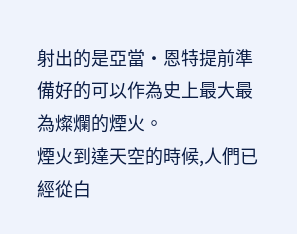射出的是亞當·恩特提前準備好的可以作為史上最大最為燦爛的煙火。
煙火到達天空的時候,人們已經從白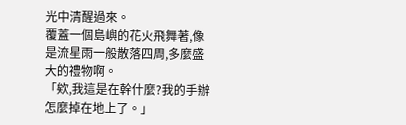光中清醒過來。
覆蓋一個島嶼的花火飛舞著,像是流星雨一般散落四周,多麼盛大的禮物啊。
「欸,我這是在幹什麼?我的手辦怎麼掉在地上了。」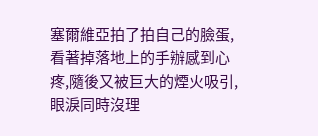塞爾維亞拍了拍自己的臉蛋,看著掉落地上的手辦感到心疼,隨後又被巨大的煙火吸引,眼淚同時沒理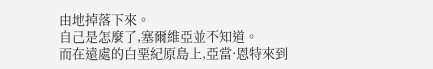由地掉落下來。
自己是怎麼了,塞爾維亞並不知道。
而在遠處的白堊紀原島上,亞當·恩特來到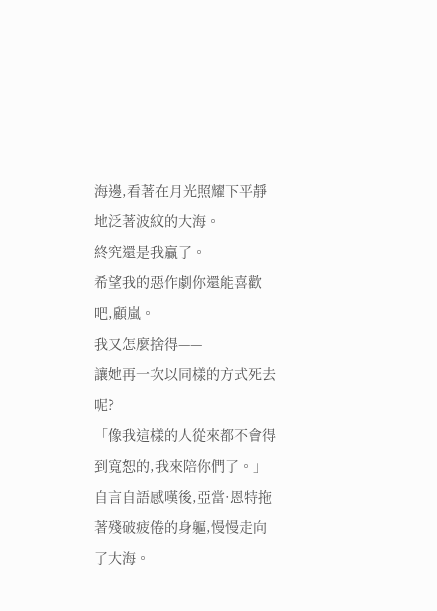海邊,看著在月光照耀下平靜地泛著波紋的大海。
終究還是我贏了。
希望我的惡作劇你還能喜歡吧,顧嵐。
我又怎麼捨得——
讓她再一次以同樣的方式死去呢?
「像我這樣的人從來都不會得到寬恕的,我來陪你們了。」
自言自語感嘆後,亞當·恩特拖著殘破疲倦的身軀,慢慢走向了大海。